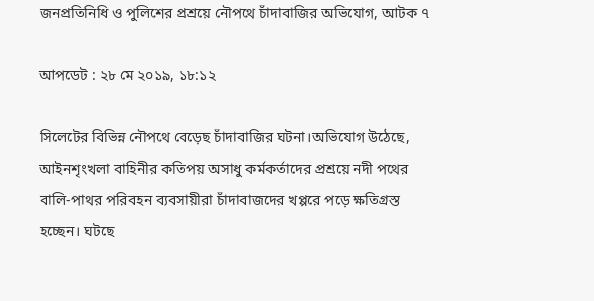জনপ্রতিনিধি ও পুলিশের প্রশ্রয়ে নৌপথে চাঁদাবাজির অভিযোগ, আটক ৭

আপডেট : ২৮ মে ২০১৯, ১৮:১২

সিলেটের বিভিন্ন নৌপথে বেড়েছ চাঁদাবাজির ঘটনা।অভিযোগ উঠেছে, আইনশৃংখলা বাহিনীর কতিপয় অসাধু কর্মকর্তাদের প্রশ্রয়ে নদী পথের বালি-পাথর পরিবহন ব্যবসায়ীরা চাঁদাবাজদের খপ্পরে পড়ে ক্ষতিগ্রস্ত হচ্ছেন। ঘটছে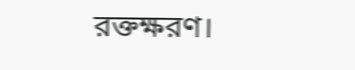রক্তক্ষরণ।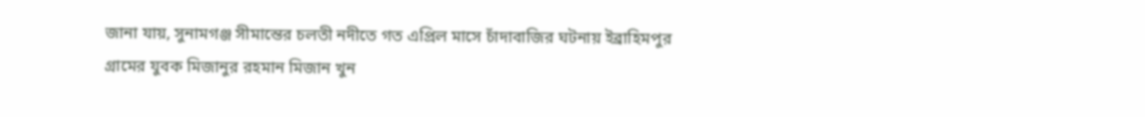জানা যায়, সুনামগঞ্জ সীমান্তের চলতী নদীতে গত এপ্রিল মাসে চাঁদাবাজির ঘটনায় ইব্রাহিমপুর গ্রামের যুবক মিজানুর রহমান মিজান খুন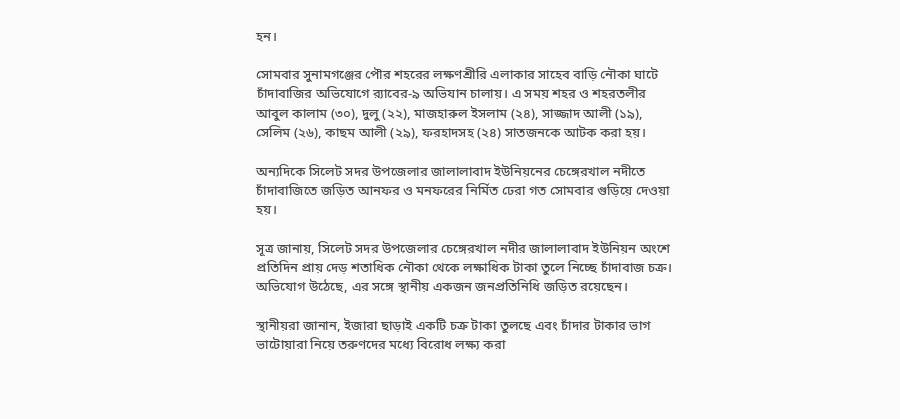হন।

সোমবার সুনামগঞ্জের পৌর শহরের লক্ষণশ্রীরি এলাকার সাহেব বাড়ি নৌকা ঘাটে চাঁদাবাজির অভিযোগে র‌্যাবের-৯ অভিযান চালায়। এ সময় শহর ও শহরতলীর আবুল কালাম (৩০), দুলু (২২), মাজহারুল ইসলাম (২৪), সাজ্জাদ আলী (১৯), সেলিম (২৬), কাছম আলী (২৯), ফরহাদসহ (২৪) সাতজনকে আটক করা হয়।

অন্যদিকে সিলেট সদর উপজেলার জালালাবাদ ইউনিয়নের চেঙ্গেরখাল নদীতে চাঁদাবাজিতে জড়িত আনফর ও মনফরের নির্মিত ঢেরা গত সোমবার গুড়িয়ে দেওয়া হয়।

সূত্র জানায়, সিলেট সদর উপজেলার চেঙ্গেরখাল নদীর জালালাবাদ ইউনিয়ন অংশে প্রতিদিন প্রায় দেড় শতাধিক নৌকা থেকে লক্ষাধিক টাকা তুলে নিচ্ছে চাঁদাবাজ চক্র। অভিযোগ উঠেছে, এর সঙ্গে স্থানীয় একজন জনপ্রতিনিধি জড়িত রয়েছেন।

স্থানীয়রা জানান, ইজারা ছাড়াই একটি চক্র টাকা তুলছে এবং চাঁদার টাকার ভাগ ভাটোয়ারা নিয়ে তরুণদের মধ্যে বিরোধ লক্ষ্য করা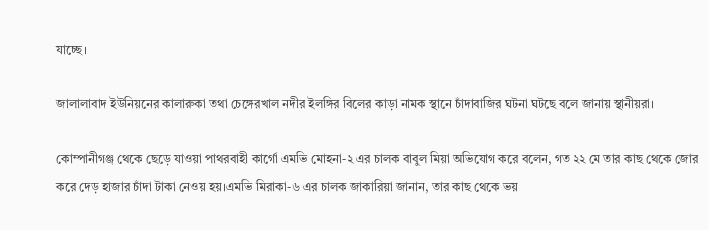যাচ্ছে।

জালালাবাদ ইউনিয়নের কালারুকা তথা চেঙ্গেরখাল নদীর ইলঙ্গির বিলের কাড়া নামক স্থানে চাঁদাবাজির ঘটনা ঘটছে বলে জানায় স্থানীয়রা।

কোম্পানীগঞ্জ থেকে ছেড়ে যাওয়া পাথরবাহী কার্গো এমভি মোহনা-২ এর চালক বাবুল মিয়া অভিযোগ করে বলেন, গত ২২ মে তার কাছ থেকে জোর করে দেড় হাজার চাঁদা টাকা নেওয় হয়।এমভি মিরাকা-৬ এর চালক জাকারিয়া জানান, তার কাছ থেকে ভয়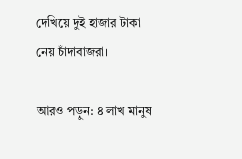দেখিয়ে দুই হাজার টাকা নেয় চাঁদাবাজরা।

আরও পড়ুন: ৪ লাখ মানুষ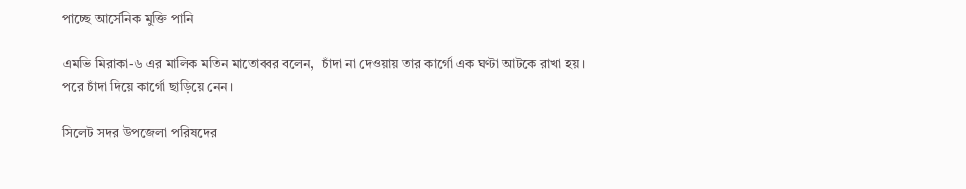পাচ্ছে আর্সেনিক মুক্তি পানি

এমভি মিরাকা-৬ এর মালিক মতিন মাতোব্বর বলেন,  চাঁদা না দেওয়ায় তার কার্গো এক ঘণ্টা আটকে রাখা হয়। পরে চাঁদা দিয়ে কার্গো ছাড়িয়ে নেন।

সিলেট সদর উপজেলা পরিষদের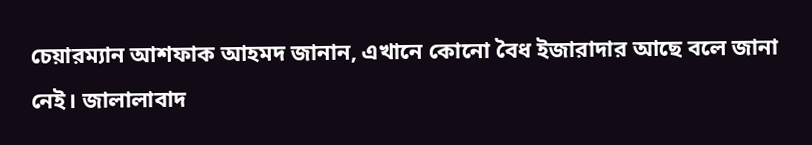চেয়ারম্যান আশফাক আহমদ জানান, এখানে কোনো বৈধ ইজারাদার আছে বলে জানা নেই। জালালাবাদ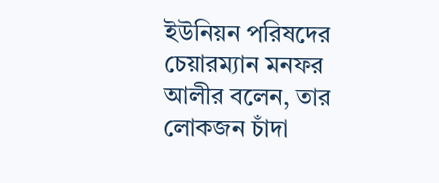ইউনিয়ন পরিষদের চেয়ারম্যান মনফর আলীর বলেন, তার লোকজন চাঁদা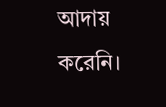আদায় করেনি।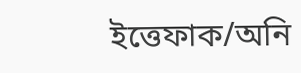ইত্তেফাক/অনি